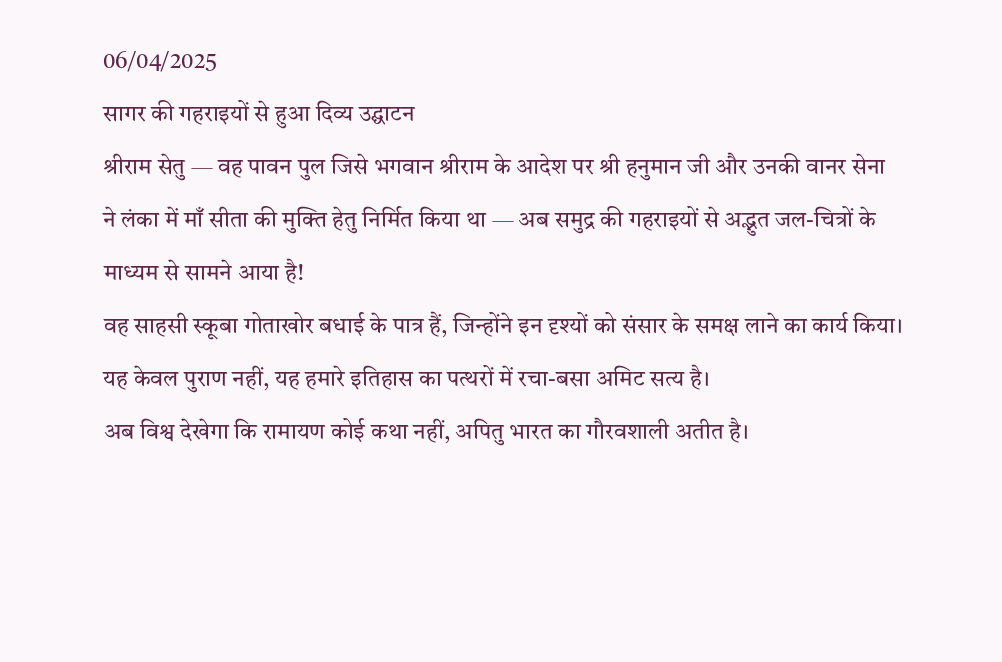06/04/2025
सागर की गहराइयों से हुआ दिव्य उद्घाटन
श्रीराम सेतु — वह पावन पुल जिसे भगवान श्रीराम के आदेश पर श्री हनुमान जी और उनकी वानर सेना ने लंका में माँ सीता की मुक्ति हेतु निर्मित किया था — अब समुद्र की गहराइयों से अद्भुत जल-चित्रों के माध्यम से सामने आया है!
वह साहसी स्कूबा गोताखोर बधाई के पात्र हैं, जिन्होंने इन दृश्यों को संसार के समक्ष लाने का कार्य किया। यह केवल पुराण नहीं, यह हमारे इतिहास का पत्थरों में रचा-बसा अमिट सत्य है।
अब विश्व देखेगा कि रामायण कोई कथा नहीं, अपितु भारत का गौरवशाली अतीत है।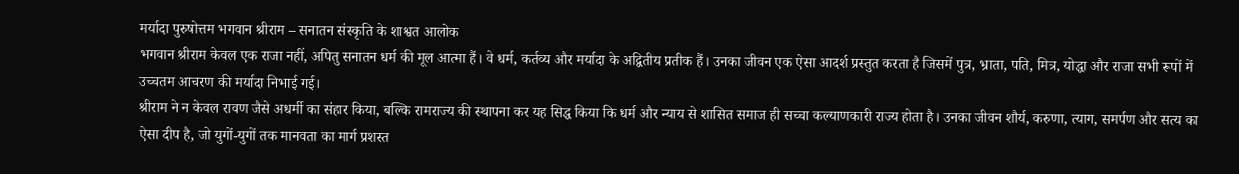मर्यादा पुरुषोत्तम भगवान श्रीराम – सनातन संस्कृति के शाश्वत आलोक
भगवान श्रीराम केवल एक राजा नहीं, अपितु सनातन धर्म की मूल आत्मा हैं। वे धर्म, कर्तव्य और मर्यादा के अद्वितीय प्रतीक हैं। उनका जीवन एक ऐसा आदर्श प्रस्तुत करता है जिसमें पुत्र, भ्राता, पति, मित्र, योद्धा और राजा सभी रूपों में उच्चतम आचरण की मर्यादा निभाई गई।
श्रीराम ने न केवल रावण जैसे अधर्मी का संहार किया, बल्कि रामराज्य की स्थापना कर यह सिद्ध किया कि धर्म और न्याय से शासित समाज ही सच्चा कल्याणकारी राज्य होता है। उनका जीवन शौर्य, करुणा, त्याग, समर्पण और सत्य का ऐसा दीप है, जो युगों-युगों तक मानवता का मार्ग प्रशस्त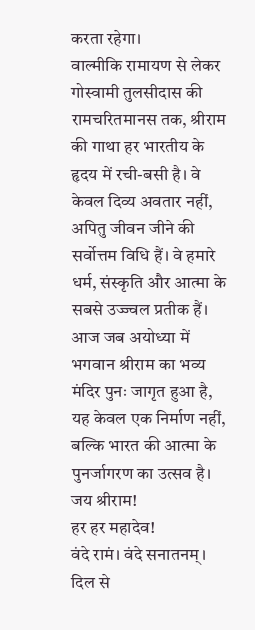करता रहेगा।
वाल्मीकि रामायण से लेकर गोस्वामी तुलसीदास की रामचरितमानस तक, श्रीराम की गाथा हर भारतीय के हृदय में रची-बसी है। वे केवल दिव्य अवतार नहीं, अपितु जीवन जीने की सर्वोत्तम विधि हैं। वे हमारे धर्म, संस्कृति और आत्मा के सबसे उज्ज्वल प्रतीक हैं।
आज जब अयोध्या में भगवान श्रीराम का भव्य मंदिर पुनः जागृत हुआ है, यह केवल एक निर्माण नहीं, बल्कि भारत की आत्मा के पुनर्जागरण का उत्सव है।
जय श्रीराम!
हर हर महादेव!
वंदे रामं। वंदे सनातनम्।
दिल से